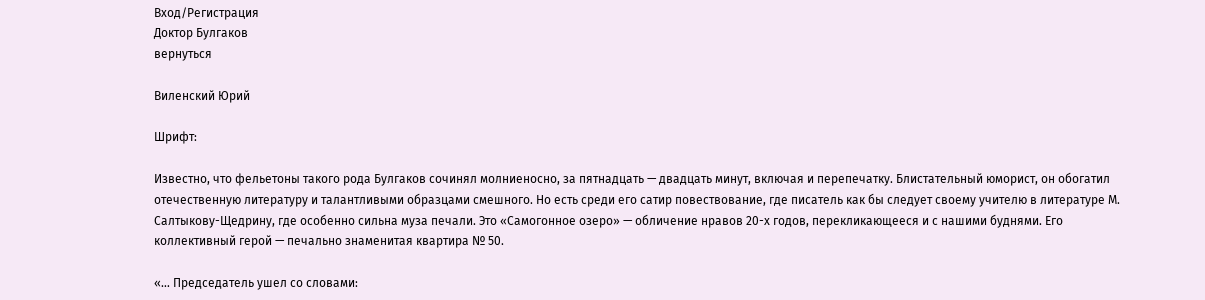Вход/Регистрация
Доктор Булгаков
вернуться

Виленский Юрий

Шрифт:

Известно, что фельетоны такого рода Булгаков сочинял молниеносно, за пятнадцать — двадцать минут, включая и перепечатку. Блистательный юморист, он обогатил отечественную литературу и талантливыми образцами смешного. Но есть среди его сатир повествование, где писатель как бы следует своему учителю в литературе М. Салтыкову-Щедрину, где особенно сильна муза печали. Это «Самогонное озеро» — обличение нравов 20-х годов, перекликающееся и с нашими буднями. Его коллективный герой — печально знаменитая квартира № 50.

«… Председатель ушел со словами: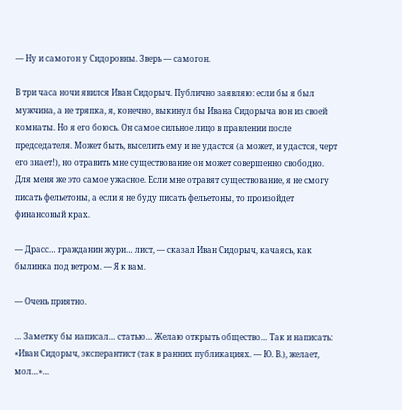— Ну и самогон у Сидоровны. Зверь — самогон.

В три часа ночи явился Иван Сидорыч. Публично заявляю: если бы я был мужчина, а не тряпка, я, конечно, выкинул бы Ивана Сидорыча вон из своей комнаты. Но я его боюсь. Он самое сильное лицо в правлении после председателя. Может быть, выселить ему и не удастся (а может, и удастся, черт его знает!), но отравить мне существование он может совершенно свободно. Для меня же это самое ужасное. Если мне отравят существование, я не смогу писать фельетоны, а если я не буду писать фельетоны, то произойдет финансовый крах.

— Драсс… гражданин жури… лист, — сказал Иван Сидорыч, качаясь, как былинка под ветром. — Я к вам.

— Очень приятно.

… Заметку бы написал… статью… Желаю открыть общество… Так и написать: «Иван Сидорыч, эксперантист (так в ранних публикациях. — Ю. В.), желает, мол…»…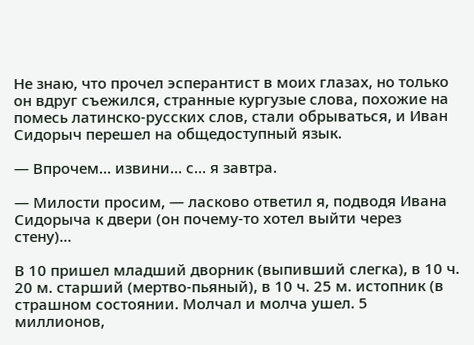Не знаю, что прочел эсперантист в моих глазах, но только он вдруг съежился, странные кургузые слова, похожие на помесь латинско-русских слов, стали обрываться, и Иван Сидорыч перешел на общедоступный язык.

— Впрочем… извини… с… я завтра.

— Милости просим, — ласково ответил я, подводя Ивана Сидорыча к двери (он почему-то хотел выйти через стену)…

В 10 пришел младший дворник (выпивший слегка), в 10 ч. 20 м. старший (мертво-пьяный), в 10 ч. 25 м. истопник (в страшном состоянии. Молчал и молча ушел. 5 миллионов,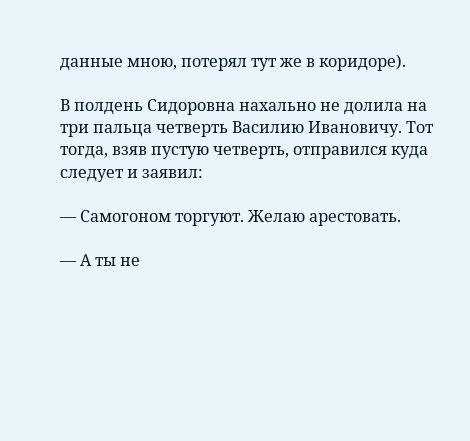данные мною, потерял тут же в коридоре).

В полдень Сидоровна нахально не долила на три пальца четверть Василию Ивановичу. Тот тогда, взяв пустую четверть, отправился куда следует и заявил:

— Самогоном торгуют. Желаю арестовать.

— А ты не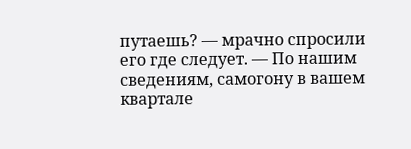путаешь? — мрачно спросили его где следует. — По нашим сведениям, самогону в вашем квартале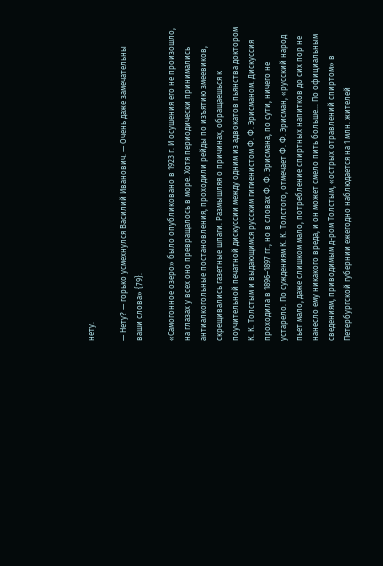нету.

— Нету? — горько усмехнулся Василий Иванович. — Очень даже замечательны ваши слова» {79}.

«Самогонное озеро» было опубликовано в 1923 г. И осушения его не произошло, на глазах у всех оно превращалось в море. Хотя периодически принимались антиалкогольные постановления, проходили рейды по изъятию змеевиков, скрещивались газетные шпаги. Размышляя о причинах, обращаешься к поучительной печатной дискуссии между одним из адвокатов пьянства доктором К. К. Толстым и выдающимся русским гигиенистом Ф. Ф. Эрисманом. Дискуссия проходила в 1896–1897 гг., но в словах Ф. Ф. Эрисмана, по сути, ничего не устарело. По суждениям К. К. Толстого, отмечает Ф. Ф. Эрисман, «русский народ пьет мало, даже слишком мало, потребление спиртных напитков до сих пор не нанесло ему никакого вреда, и он может смело пить больше… По официальным сведениям, приводимым д-ром Толстым, «острых отравлений спиртом» в Петербургской губернии ежегодно наблюдается на 1 млн. жителей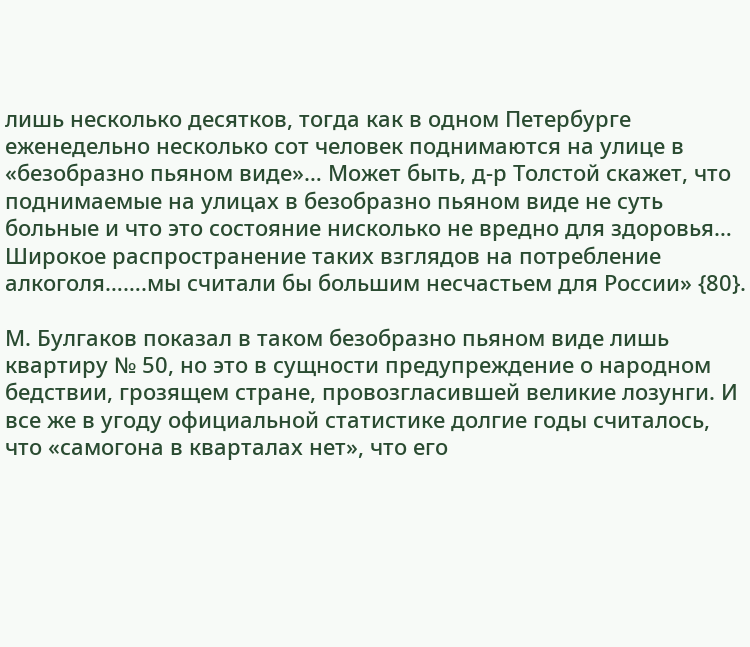лишь несколько десятков, тогда как в одном Петербурге еженедельно несколько сот человек поднимаются на улице в «безобразно пьяном виде»… Может быть, д-р Толстой скажет, что поднимаемые на улицах в безобразно пьяном виде не суть больные и что это состояние нисколько не вредно для здоровья… Широкое распространение таких взглядов на потребление алкоголя…….мы считали бы большим несчастьем для России» {80}.

М. Булгаков показал в таком безобразно пьяном виде лишь квартиру № 50, но это в сущности предупреждение о народном бедствии, грозящем стране, провозгласившей великие лозунги. И все же в угоду официальной статистике долгие годы считалось, что «самогона в кварталах нет», что его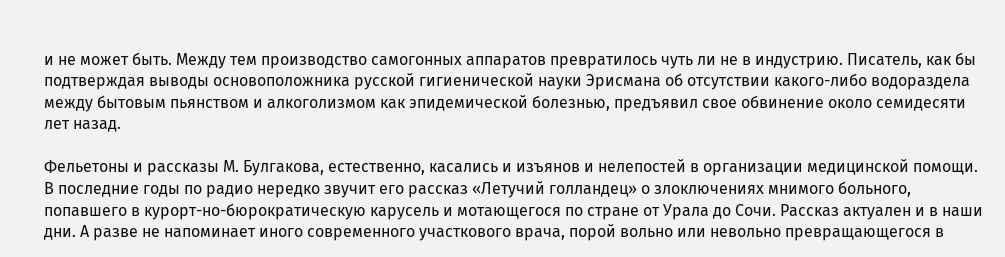и не может быть. Между тем производство самогонных аппаратов превратилось чуть ли не в индустрию. Писатель, как бы подтверждая выводы основоположника русской гигиенической науки Эрисмана об отсутствии какого-либо водораздела между бытовым пьянством и алкоголизмом как эпидемической болезнью, предъявил свое обвинение около семидесяти лет назад.

Фельетоны и рассказы М. Булгакова, естественно, касались и изъянов и нелепостей в организации медицинской помощи. В последние годы по радио нередко звучит его рассказ «Летучий голландец» о злоключениях мнимого больного, попавшего в курорт-но-бюрократическую карусель и мотающегося по стране от Урала до Сочи. Рассказ актуален и в наши дни. А разве не напоминает иного современного участкового врача, порой вольно или невольно превращающегося в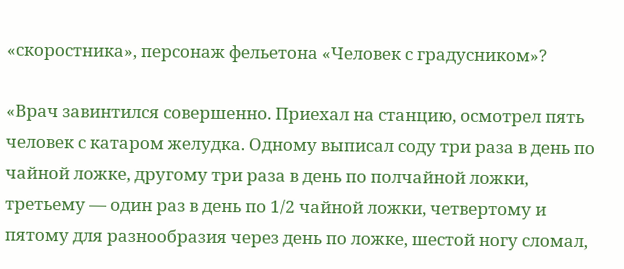«скоростника», персонаж фельетона «Человек с градусником»?

«Врач завинтился совершенно. Приехал на станцию, осмотрел пять человек с катаром желудка. Одному выписал соду три раза в день по чайной ложке, другому три раза в день по полчайной ложки, третьему — один раз в день по 1/2 чайной ложки, четвертому и пятому для разнообразия через день по ложке, шестой ногу сломал,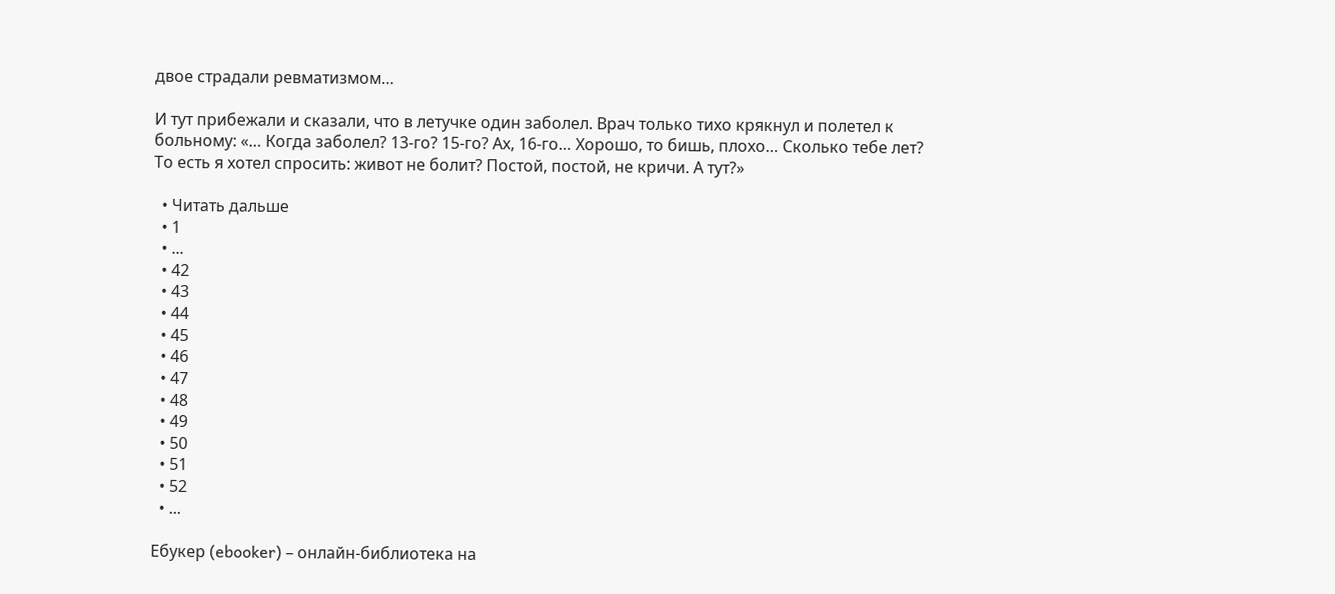двое страдали ревматизмом…

И тут прибежали и сказали, что в летучке один заболел. Врач только тихо крякнул и полетел к больному: «… Когда заболел? 13-го? 15-го? Ах, 16-го… Хорошо, то бишь, плохо… Сколько тебе лет? То есть я хотел спросить: живот не болит? Постой, постой, не кричи. А тут?»

  • Читать дальше
  • 1
  • ...
  • 42
  • 43
  • 44
  • 45
  • 46
  • 47
  • 48
  • 49
  • 50
  • 51
  • 52
  • ...

Ебукер (ebooker) – онлайн-библиотека на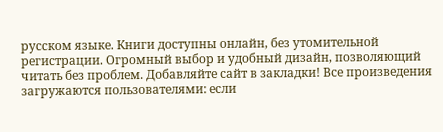русском языке. Книги доступны онлайн, без утомительной регистрации. Огромный выбор и удобный дизайн, позволяющий читать без проблем. Добавляйте сайт в закладки! Все произведения загружаются пользователями: если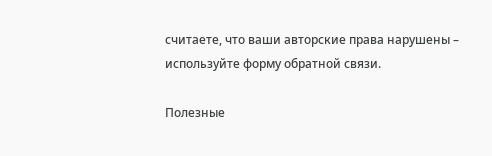считаете, что ваши авторские права нарушены – используйте форму обратной связи.

Полезные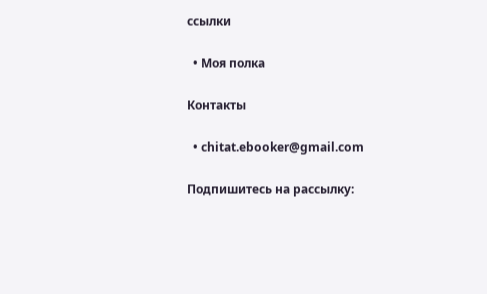ссылки

  • Моя полка

Контакты

  • chitat.ebooker@gmail.com

Подпишитесь на рассылку: